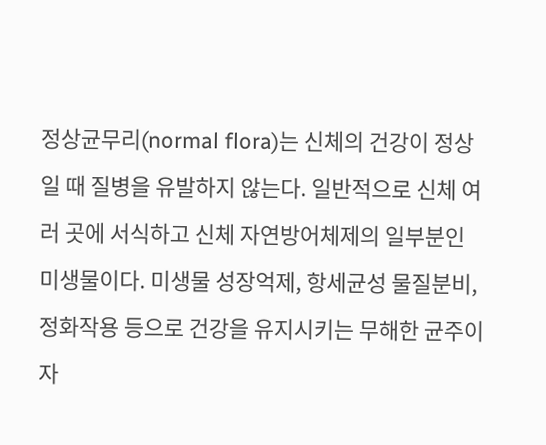정상균무리(normal flora)는 신체의 건강이 정상일 때 질병을 유발하지 않는다. 일반적으로 신체 여러 곳에 서식하고 신체 자연방어체제의 일부분인 미생물이다. 미생물 성장억제, 항세균성 물질분비, 정화작용 등으로 건강을 유지시키는 무해한 균주이자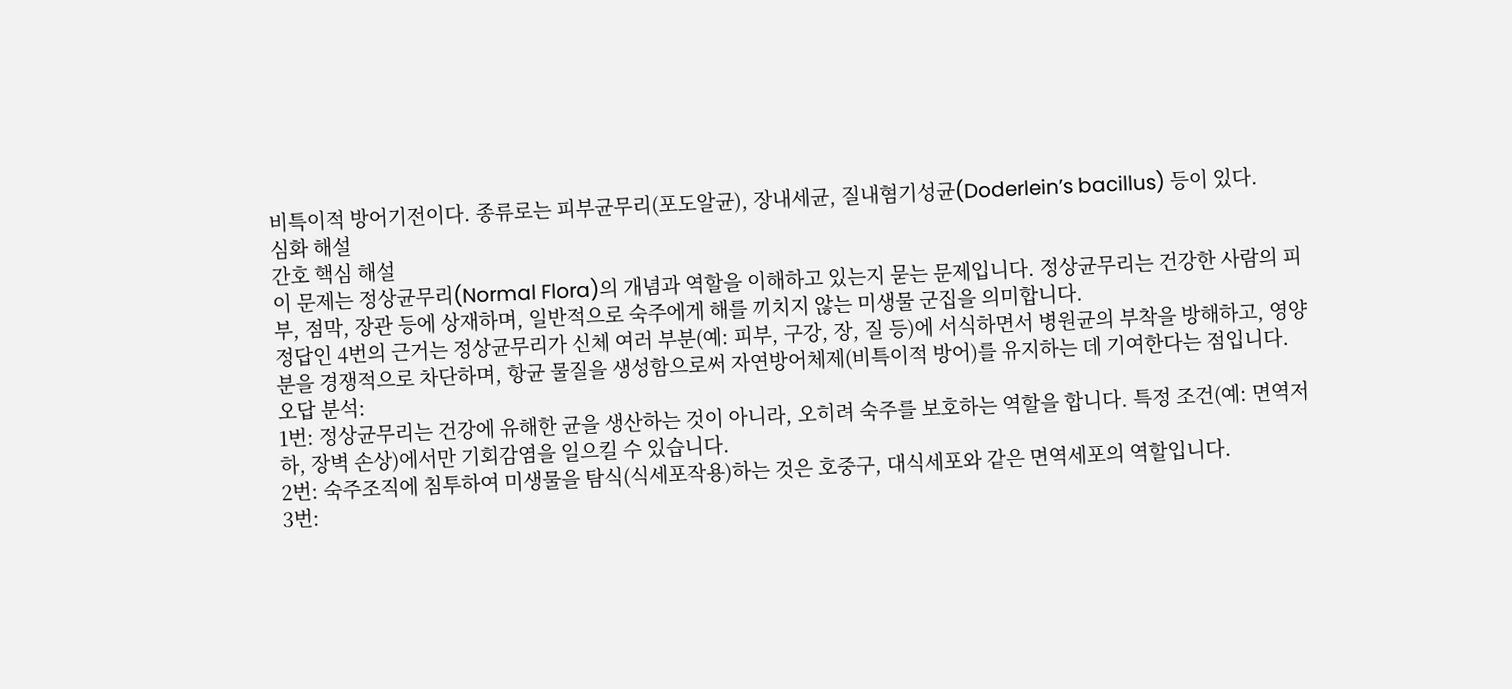비특이적 방어기전이다. 종류로는 피부균무리(포도알균), 장내세균, 질내혐기성균(Doderlein’s bacillus) 등이 있다.
심화 해설
간호 핵심 해설
이 문제는 정상균무리(Normal Flora)의 개념과 역할을 이해하고 있는지 묻는 문제입니다. 정상균무리는 건강한 사람의 피부, 점막, 장관 등에 상재하며, 일반적으로 숙주에게 해를 끼치지 않는 미생물 군집을 의미합니다.
정답인 4번의 근거는 정상균무리가 신체 여러 부분(예: 피부, 구강, 장, 질 등)에 서식하면서 병원균의 부착을 방해하고, 영양분을 경쟁적으로 차단하며, 항균 물질을 생성함으로써 자연방어체제(비특이적 방어)를 유지하는 데 기여한다는 점입니다.
오답 분석:
1번: 정상균무리는 건강에 유해한 균을 생산하는 것이 아니라, 오히려 숙주를 보호하는 역할을 합니다. 특정 조건(예: 면역저하, 장벽 손상)에서만 기회감염을 일으킬 수 있습니다.
2번: 숙주조직에 침투하여 미생물을 탐식(식세포작용)하는 것은 호중구, 대식세포와 같은 면역세포의 역할입니다.
3번: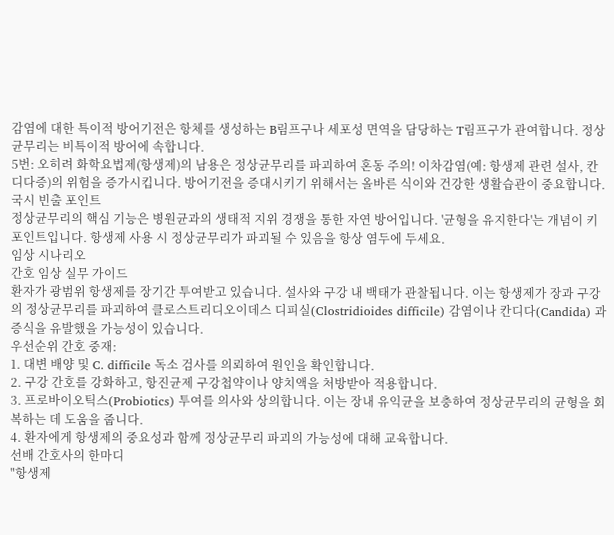감염에 대한 특이적 방어기전은 항체를 생성하는 B림프구나 세포성 면역을 담당하는 T림프구가 관여합니다. 정상균무리는 비특이적 방어에 속합니다.
5번: 오히려 화학요법제(항생제)의 남용은 정상균무리를 파괴하여 혼동 주의! 이차감염(예: 항생제 관련 설사, 칸디다증)의 위험을 증가시킵니다. 방어기전을 증대시키기 위해서는 올바른 식이와 건강한 생활습관이 중요합니다.
국시 빈출 포인트
정상균무리의 핵심 기능은 병원균과의 생태적 지위 경쟁을 통한 자연 방어입니다. '균형을 유지한다'는 개념이 키포인트입니다. 항생제 사용 시 정상균무리가 파괴될 수 있음을 항상 염두에 두세요.
임상 시나리오
간호 임상 실무 가이드
환자가 광범위 항생제를 장기간 투여받고 있습니다. 설사와 구강 내 백태가 관찰됩니다. 이는 항생제가 장과 구강의 정상균무리를 파괴하여 클로스트리디오이데스 디피실(Clostridioides difficile) 감염이나 칸디다(Candida) 과증식을 유발했을 가능성이 있습니다.
우선순위 간호 중재:
1. 대변 배양 및 C. difficile 독소 검사를 의뢰하여 원인을 확인합니다.
2. 구강 간호를 강화하고, 항진균제 구강첩약이나 양치액을 처방받아 적용합니다.
3. 프로바이오틱스(Probiotics) 투여를 의사와 상의합니다. 이는 장내 유익균을 보충하여 정상균무리의 균형을 회복하는 데 도움을 줍니다.
4. 환자에게 항생제의 중요성과 함께 정상균무리 파괴의 가능성에 대해 교육합니다.
선배 간호사의 한마디
"항생제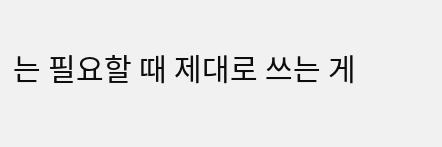는 필요할 때 제대로 쓰는 게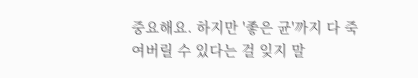중요해요. 하지만 '좋은 균'까지 다 죽여버릴 수 있다는 걸 잊지 말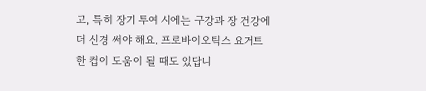고, 특히 장기 투여 시에는 구강과 장 건강에 더 신경 써야 해요. 프로바이오틱스 요거트 한 컵이 도움이 될 때도 있답니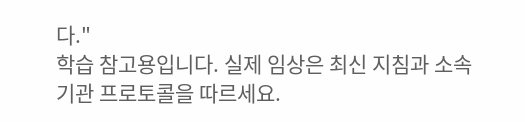다."
학습 참고용입니다. 실제 임상은 최신 지침과 소속 기관 프로토콜을 따르세요.